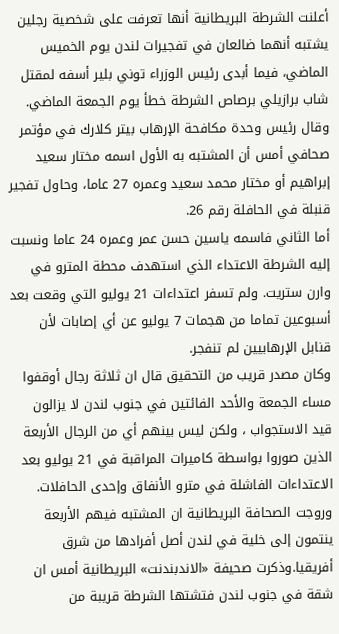أعلنت الشرطة البريطانية أنها تعرفت على شخصية رجلين يشتبه أنهما ضالعان في تفجيرات لندن يوم الخميس الماضي، فيما أبدى رئيس الوزراء توني بلير أسفه لمقتل شاب برازيلي برصاص الشرطة خطأ يوم الجمعة الماضي.
وقال رئيس وحدة مكافحة الإرهاب بيتر كلارك في مؤتمر صحافي أمس أن المشتبه به الأول اسمه مختار سعيد إبراهيم أو مختار محمد سعيد وعمره 27 عاما، وحاول تفجير قنبلة في الحافلة رقم 26.
أما الثاني فاسمه ياسين حسن عمر وعمره 24 عاما ونسبت إليه الشرطة الاعتداء الذي استهدف محطة المترو في وارن ستريت. ولم تسفر اعتداءات 21 يوليو التي وقعت بعد أسبوعين تماما من هجمات 7 يوليو عن أي إصابات لأن قنابل الإرهابيين لم تنفجر.
وكان مصدر قريب من التحقيق قال ان ثلاثة رجال أوقفوا مساء الجمعة والأحد الفائتين في جنوب لندن لا يزالون قيد الاستجواب ، ولكن ليس بينهم أي من الرجال الأربعة الذين صوروا بواسطة كاميرات المراقبة في 21 يوليو بعد الاعتداءات الفاشلة في مترو الأنفاق وإحدى الحافلات.
وروجت الصحافة البريطانية ان المشتبه فيهم الأربعة ينتمون إلى خلية في لندن أصل أفرادها من شرق أفريقيا.وذكرت صحيفة «الاندبندنت» البريطانية أمس ان شقة في جنوب لندن فتشتها الشرطة قريبة من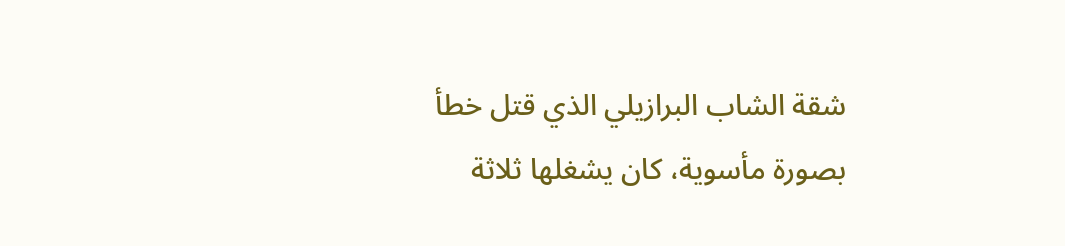شقة الشاب البرازيلي الذي قتل خطأ بصورة مأسوية، كان يشغلها ثلاثة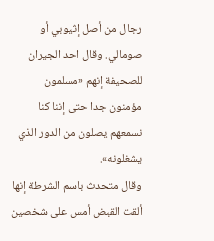رجال من أصل إثيوبي أو صومالي. وقال احد الجيران للصحيفة إنهم «مسلمون مؤمنون جدا حتى إننا كنا نسمعهم يصلون من الدور الذي يشغلونه».
وقال متحدث باسم الشرطة إنها ألقت القبض أمس على شخصين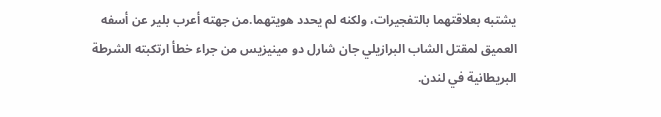يشتبه بعلاقتهما بالتفجيرات، ولكنه لم يحدد هويتهما.من جهته أعرب بلير عن أسفه العميق لمقتل الشاب البرازيلي جان شارل دو مينيزيس من جراء خطأ ارتكبته الشرطة البريطانية في لندن.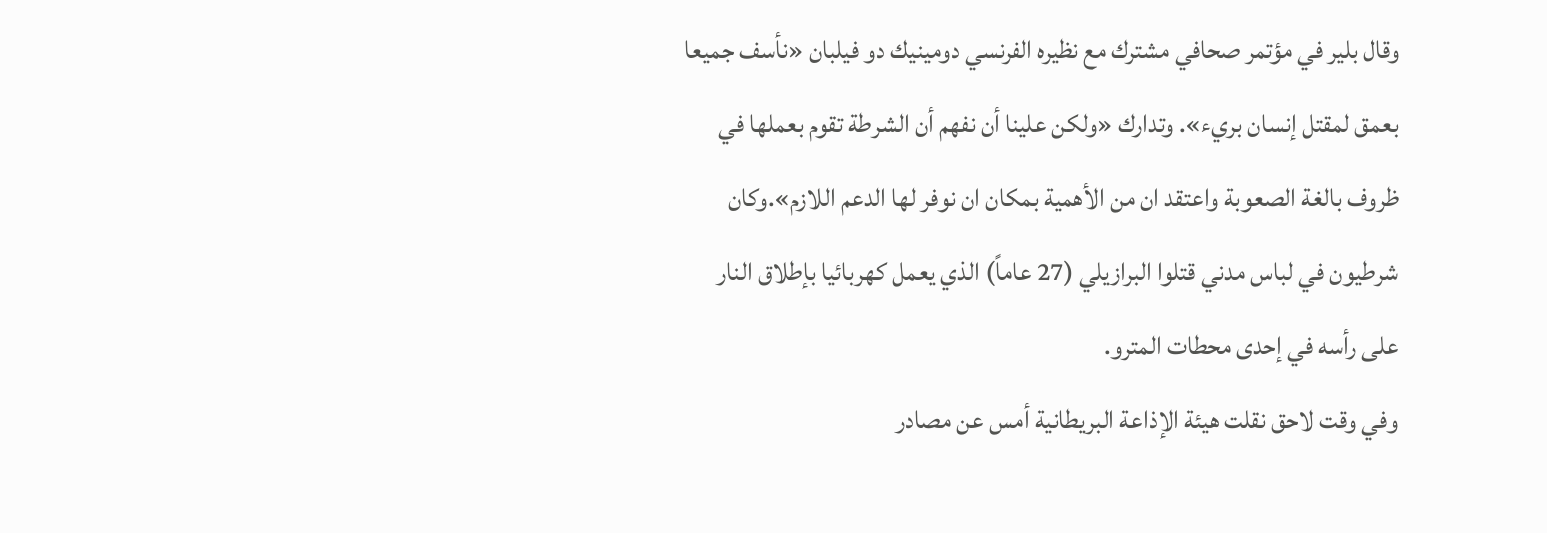وقال بلير في مؤتمر صحافي مشترك مع نظيره الفرنسي دومينيك دو فيلبان «نأسف جميعا بعمق لمقتل إنسان بريء». وتدارك «ولكن علينا أن نفهم أن الشرطة تقوم بعملها في ظروف بالغة الصعوبة واعتقد ان من الأهمية بمكان ان نوفر لها الدعم اللازم».وكان شرطيون في لباس مدني قتلوا البرازيلي (27 عاماً) الذي يعمل كهربائيا بإطلاق النار على رأسه في إحدى محطات المترو.
وفي وقت لاحق نقلت هيئة الإذاعة البريطانية أمس عن مصادر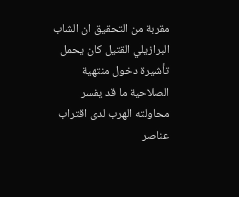مقربة من التحقيق ان الشاب البرازيلي القتيل كان يحمل تأشيرة دخول منتهية الصلاحية ما قد يفسر محاولته الهرب لدى اقتراب عناصر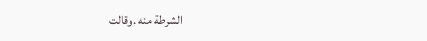الشرطة منه .وقالت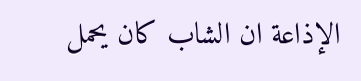الإذاعة ان الشاب كان يحمل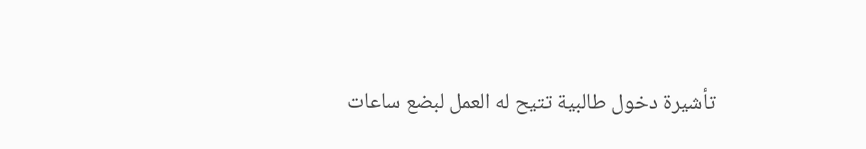تأشيرة دخول طالبية تتيح له العمل لبضع ساعات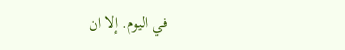في اليوم. إلا ان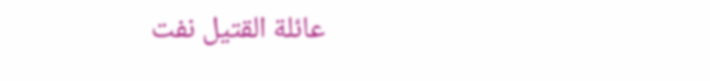عائلة القتيل نفت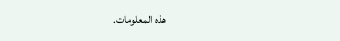هذه المعلومات.